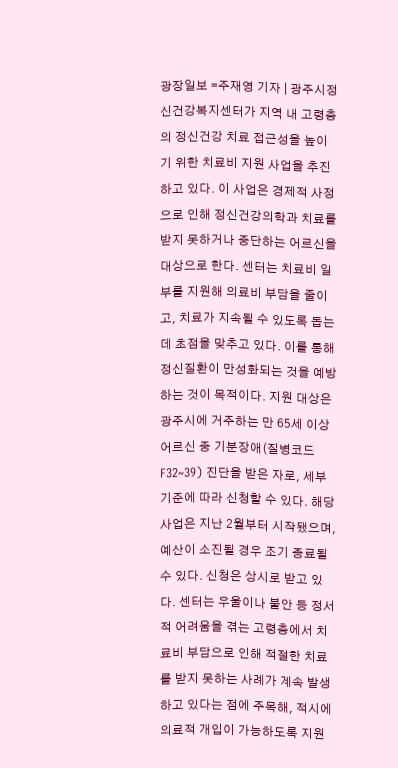광장일보 =주재영 기자 | 광주시정신건강복지센터가 지역 내 고령층의 정신건강 치료 접근성을 높이기 위한 치료비 지원 사업을 추진하고 있다. 이 사업은 경제적 사정으로 인해 정신건강의학과 치료를 받지 못하거나 중단하는 어르신을 대상으로 한다. 센터는 치료비 일부를 지원해 의료비 부담을 줄이고, 치료가 지속될 수 있도록 돕는 데 초점을 맞추고 있다. 이를 통해 정신질환이 만성화되는 것을 예방하는 것이 목적이다. 지원 대상은 광주시에 거주하는 만 65세 이상 어르신 중 기분장애(질병코드 F32~39) 진단을 받은 자로, 세부 기준에 따라 신청할 수 있다. 해당 사업은 지난 2월부터 시작됐으며, 예산이 소진될 경우 조기 종료될 수 있다. 신청은 상시로 받고 있다. 센터는 우울이나 불안 등 정서적 어려움을 겪는 고령층에서 치료비 부담으로 인해 적절한 치료를 받지 못하는 사례가 계속 발생하고 있다는 점에 주목해, 적시에 의료적 개입이 가능하도록 지원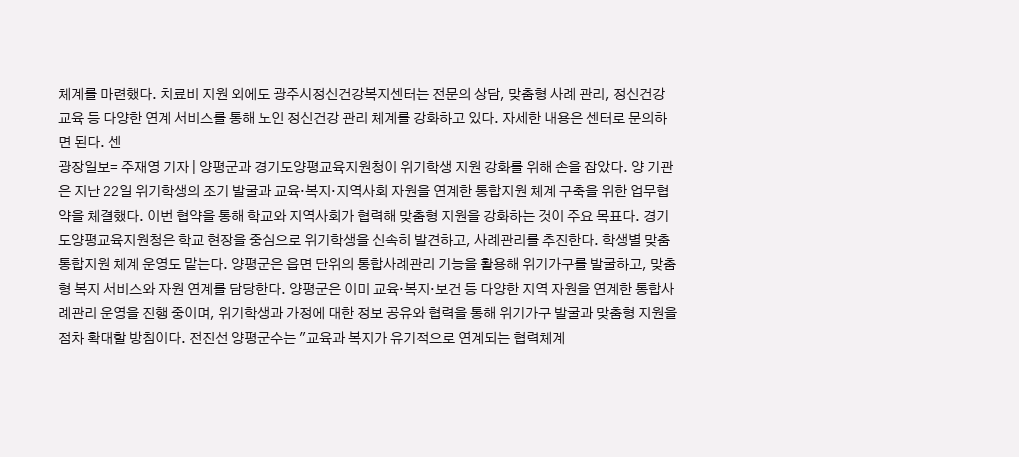체계를 마련했다. 치료비 지원 외에도 광주시정신건강복지센터는 전문의 상담, 맞춤형 사례 관리, 정신건강 교육 등 다양한 연계 서비스를 통해 노인 정신건강 관리 체계를 강화하고 있다. 자세한 내용은 센터로 문의하면 된다. 센
광장일보= 주재영 기자 | 양평군과 경기도양평교육지원청이 위기학생 지원 강화를 위해 손을 잡았다. 양 기관은 지난 22일 위기학생의 조기 발굴과 교육·복지·지역사회 자원을 연계한 통합지원 체계 구축을 위한 업무협약을 체결했다. 이번 협약을 통해 학교와 지역사회가 협력해 맞춤형 지원을 강화하는 것이 주요 목표다. 경기도양평교육지원청은 학교 현장을 중심으로 위기학생을 신속히 발견하고, 사례관리를 추진한다. 학생별 맞춤 통합지원 체계 운영도 맡는다. 양평군은 읍면 단위의 통합사례관리 기능을 활용해 위기가구를 발굴하고, 맞춤형 복지 서비스와 자원 연계를 담당한다. 양평군은 이미 교육·복지·보건 등 다양한 지역 자원을 연계한 통합사례관리 운영을 진행 중이며, 위기학생과 가정에 대한 정보 공유와 협력을 통해 위기가구 발굴과 맞춤형 지원을 점차 확대할 방침이다. 전진선 양평군수는 "교육과 복지가 유기적으로 연계되는 협력체계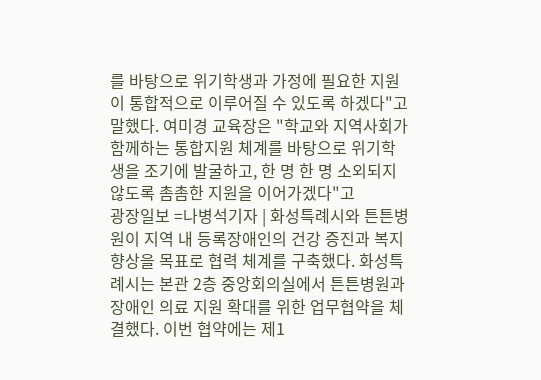를 바탕으로 위기학생과 가정에 필요한 지원이 통합적으로 이루어질 수 있도록 하겠다"고 말했다. 여미경 교육장은 "학교와 지역사회가 함께하는 통합지원 체계를 바탕으로 위기학생을 조기에 발굴하고, 한 명 한 명 소외되지 않도록 촘촘한 지원을 이어가겠다"고
광장일보 =나병석기자 | 화성특례시와 튼튼병원이 지역 내 등록장애인의 건강 증진과 복지 향상을 목표로 협력 체계를 구축했다. 화성특례시는 본관 2층 중앙회의실에서 튼튼병원과 장애인 의료 지원 확대를 위한 업무협약을 체결했다. 이번 협약에는 제1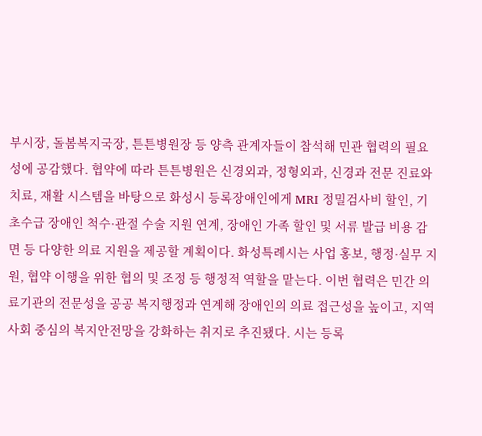부시장, 돌봄복지국장, 튼튼병원장 등 양측 관계자들이 참석해 민관 협력의 필요성에 공감했다. 협약에 따라 튼튼병원은 신경외과, 정형외과, 신경과 전문 진료와 치료, 재활 시스템을 바탕으로 화성시 등록장애인에게 MRI 정밀검사비 할인, 기초수급 장애인 척수·관절 수술 지원 연계, 장애인 가족 할인 및 서류 발급 비용 감면 등 다양한 의료 지원을 제공할 계획이다. 화성특례시는 사업 홍보, 행정·실무 지원, 협약 이행을 위한 협의 및 조정 등 행정적 역할을 맡는다. 이번 협력은 민간 의료기관의 전문성을 공공 복지행정과 연계해 장애인의 의료 접근성을 높이고, 지역사회 중심의 복지안전망을 강화하는 취지로 추진됐다. 시는 등록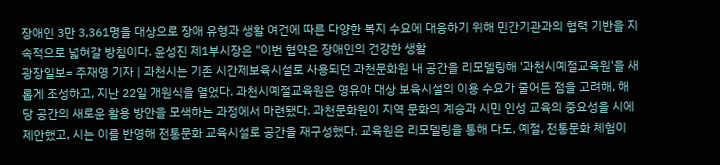장애인 3만 3,361명을 대상으로 장애 유형과 생활 여건에 따른 다양한 복지 수요에 대응하기 위해 민간기관과의 협력 기반을 지속적으로 넓혀갈 방침이다. 윤성진 제1부시장은 "이번 협약은 장애인의 건강한 생활
광장일보= 주재영 기자 | 과천시는 기존 시간제보육시설로 사용되던 과천문화원 내 공간을 리모델링해 '과천시예절교육원'을 새롭게 조성하고, 지난 22일 개원식을 열었다. 과천시예절교육원은 영유아 대상 보육시설의 이용 수요가 줄어든 점을 고려해, 해당 공간의 새로운 활용 방안을 모색하는 과정에서 마련됐다. 과천문화원이 지역 문화의 계승과 시민 인성 교육의 중요성을 시에 제안했고, 시는 이를 반영해 전통문화 교육시설로 공간을 재구성했다. 교육원은 리모델링을 통해 다도, 예절, 전통문화 체험이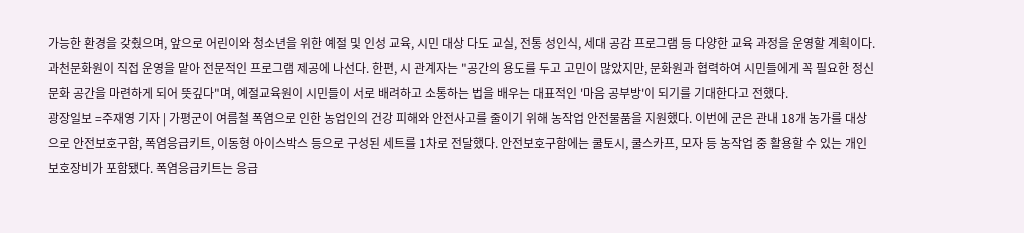가능한 환경을 갖췄으며, 앞으로 어린이와 청소년을 위한 예절 및 인성 교육, 시민 대상 다도 교실, 전통 성인식, 세대 공감 프로그램 등 다양한 교육 과정을 운영할 계획이다. 과천문화원이 직접 운영을 맡아 전문적인 프로그램 제공에 나선다. 한편, 시 관계자는 "공간의 용도를 두고 고민이 많았지만, 문화원과 협력하여 시민들에게 꼭 필요한 정신문화 공간을 마련하게 되어 뜻깊다"며, 예절교육원이 시민들이 서로 배려하고 소통하는 법을 배우는 대표적인 '마음 공부방'이 되기를 기대한다고 전했다.
광장일보 =주재영 기자 | 가평군이 여름철 폭염으로 인한 농업인의 건강 피해와 안전사고를 줄이기 위해 농작업 안전물품을 지원했다. 이번에 군은 관내 18개 농가를 대상으로 안전보호구함, 폭염응급키트, 이동형 아이스박스 등으로 구성된 세트를 1차로 전달했다. 안전보호구함에는 쿨토시, 쿨스카프, 모자 등 농작업 중 활용할 수 있는 개인 보호장비가 포함됐다. 폭염응급키트는 응급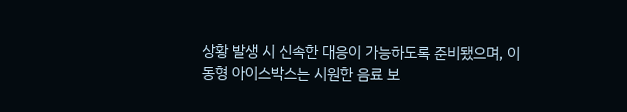상황 발생 시 신속한 대응이 가능하도록 준비됐으며, 이동형 아이스박스는 시원한 음료 보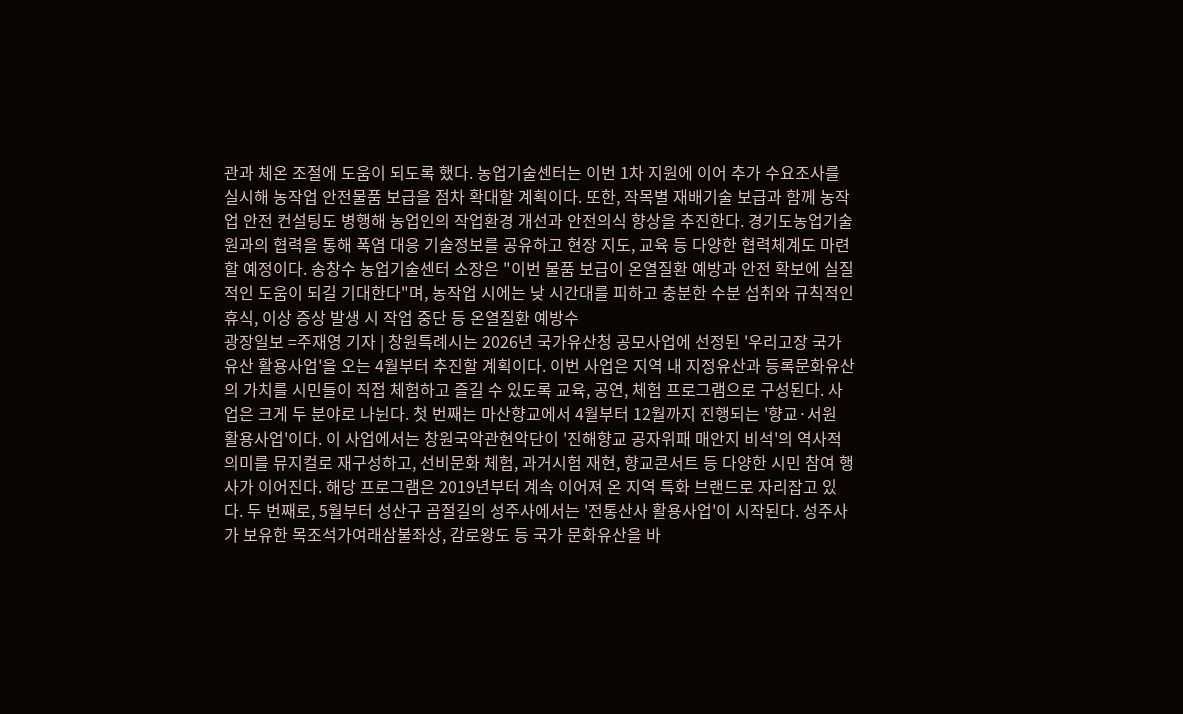관과 체온 조절에 도움이 되도록 했다. 농업기술센터는 이번 1차 지원에 이어 추가 수요조사를 실시해 농작업 안전물품 보급을 점차 확대할 계획이다. 또한, 작목별 재배기술 보급과 함께 농작업 안전 컨설팅도 병행해 농업인의 작업환경 개선과 안전의식 향상을 추진한다. 경기도농업기술원과의 협력을 통해 폭염 대응 기술정보를 공유하고 현장 지도, 교육 등 다양한 협력체계도 마련할 예정이다. 송창수 농업기술센터 소장은 "이번 물품 보급이 온열질환 예방과 안전 확보에 실질적인 도움이 되길 기대한다"며, 농작업 시에는 낮 시간대를 피하고 충분한 수분 섭취와 규칙적인 휴식, 이상 증상 발생 시 작업 중단 등 온열질환 예방수
광장일보 =주재영 기자 | 창원특례시는 2026년 국가유산청 공모사업에 선정된 '우리고장 국가유산 활용사업'을 오는 4월부터 추진할 계획이다. 이번 사업은 지역 내 지정유산과 등록문화유산의 가치를 시민들이 직접 체험하고 즐길 수 있도록 교육, 공연, 체험 프로그램으로 구성된다. 사업은 크게 두 분야로 나뉜다. 첫 번째는 마산향교에서 4월부터 12월까지 진행되는 '향교·서원 활용사업'이다. 이 사업에서는 창원국악관현악단이 '진해향교 공자위패 매안지 비석'의 역사적 의미를 뮤지컬로 재구성하고, 선비문화 체험, 과거시험 재현, 향교콘서트 등 다양한 시민 참여 행사가 이어진다. 해당 프로그램은 2019년부터 계속 이어져 온 지역 특화 브랜드로 자리잡고 있다. 두 번째로, 5월부터 성산구 곰절길의 성주사에서는 '전통산사 활용사업'이 시작된다. 성주사가 보유한 목조석가여래삼불좌상, 감로왕도 등 국가 문화유산을 바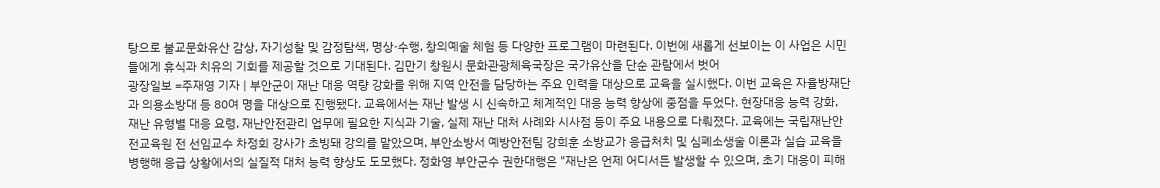탕으로 불교문화유산 감상, 자기성찰 및 감정탐색, 명상·수행, 창의예술 체험 등 다양한 프로그램이 마련된다. 이번에 새롭게 선보이는 이 사업은 시민들에게 휴식과 치유의 기회를 제공할 것으로 기대된다. 김만기 창원시 문화관광체육국장은 국가유산을 단순 관람에서 벗어
광장일보 =주재영 기자 | 부안군이 재난 대응 역량 강화를 위해 지역 안전을 담당하는 주요 인력을 대상으로 교육을 실시했다. 이번 교육은 자율방재단과 의용소방대 등 80여 명을 대상으로 진행됐다. 교육에서는 재난 발생 시 신속하고 체계적인 대응 능력 향상에 중점을 두었다. 현장대응 능력 강화, 재난 유형별 대응 요령, 재난안전관리 업무에 필요한 지식과 기술, 실제 재난 대처 사례와 시사점 등이 주요 내용으로 다뤄졌다. 교육에는 국립재난안전교육원 전 선임교수 차정회 강사가 초빙돼 강의를 맡았으며, 부안소방서 예방안전팀 강희훈 소방교가 응급처치 및 심폐소생술 이론과 실습 교육을 병행해 응급 상황에서의 실질적 대처 능력 향상도 도모했다. 정화영 부안군수 권한대행은 "재난은 언제 어디서든 발생할 수 있으며, 초기 대응이 피해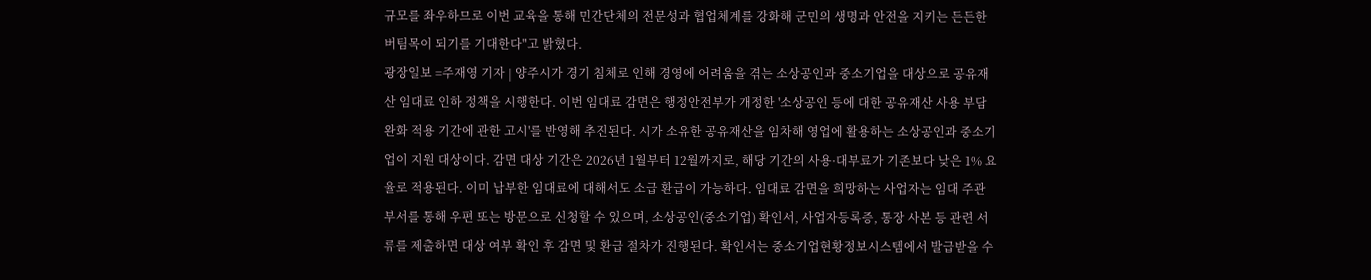규모를 좌우하므로 이번 교육을 통해 민간단체의 전문성과 협업체계를 강화해 군민의 생명과 안전을 지키는 든든한 버팀목이 되기를 기대한다"고 밝혔다.
광장일보 =주재영 기자 | 양주시가 경기 침체로 인해 경영에 어려움을 겪는 소상공인과 중소기업을 대상으로 공유재산 임대료 인하 정책을 시행한다. 이번 임대료 감면은 행정안전부가 개정한 '소상공인 등에 대한 공유재산 사용 부담 완화 적용 기간에 관한 고시'를 반영해 추진된다. 시가 소유한 공유재산을 임차해 영업에 활용하는 소상공인과 중소기업이 지원 대상이다. 감면 대상 기간은 2026년 1월부터 12월까지로, 해당 기간의 사용·대부료가 기존보다 낮은 1% 요율로 적용된다. 이미 납부한 임대료에 대해서도 소급 환급이 가능하다. 임대료 감면을 희망하는 사업자는 임대 주관 부서를 통해 우편 또는 방문으로 신청할 수 있으며, 소상공인(중소기업) 확인서, 사업자등록증, 통장 사본 등 관련 서류를 제출하면 대상 여부 확인 후 감면 및 환급 절차가 진행된다. 확인서는 중소기업현황정보시스템에서 발급받을 수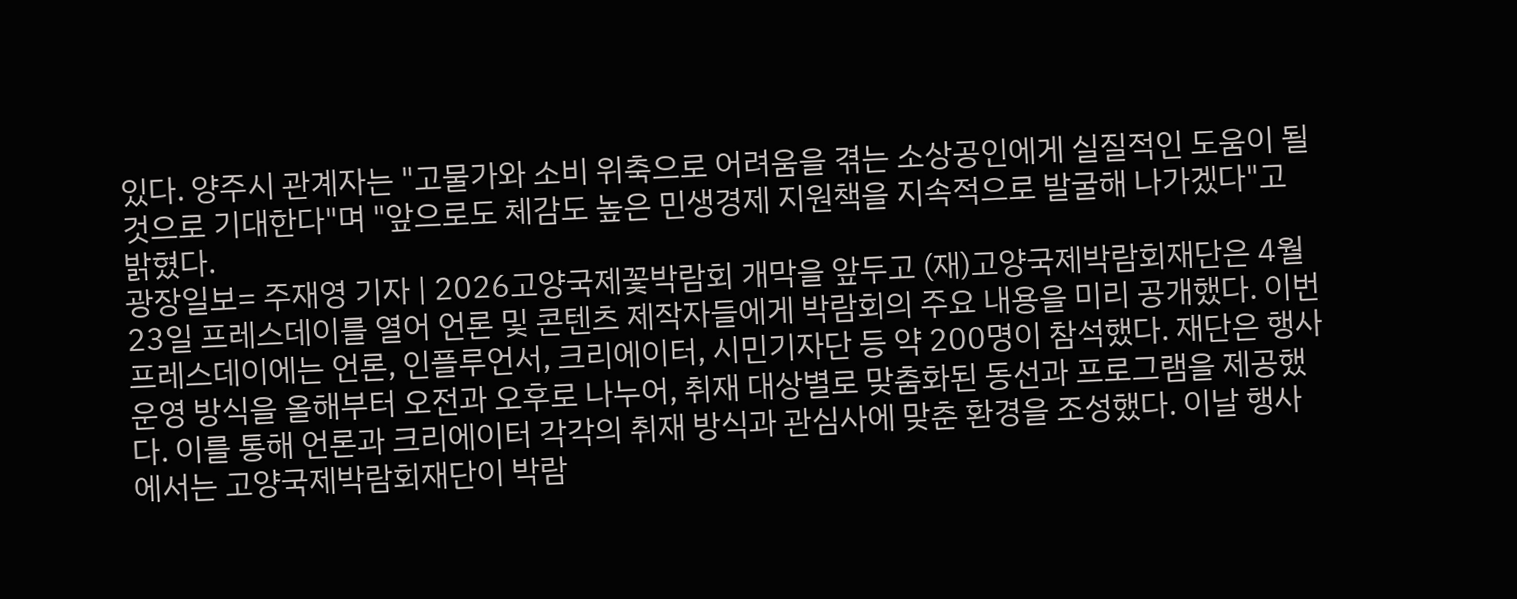있다. 양주시 관계자는 "고물가와 소비 위축으로 어려움을 겪는 소상공인에게 실질적인 도움이 될 것으로 기대한다"며 "앞으로도 체감도 높은 민생경제 지원책을 지속적으로 발굴해 나가겠다"고 밝혔다.
광장일보= 주재영 기자 | 2026고양국제꽃박람회 개막을 앞두고 (재)고양국제박람회재단은 4월 23일 프레스데이를 열어 언론 및 콘텐츠 제작자들에게 박람회의 주요 내용을 미리 공개했다. 이번 프레스데이에는 언론, 인플루언서, 크리에이터, 시민기자단 등 약 200명이 참석했다. 재단은 행사 운영 방식을 올해부터 오전과 오후로 나누어, 취재 대상별로 맞춤화된 동선과 프로그램을 제공했다. 이를 통해 언론과 크리에이터 각각의 취재 방식과 관심사에 맞춘 환경을 조성했다. 이날 행사에서는 고양국제박람회재단이 박람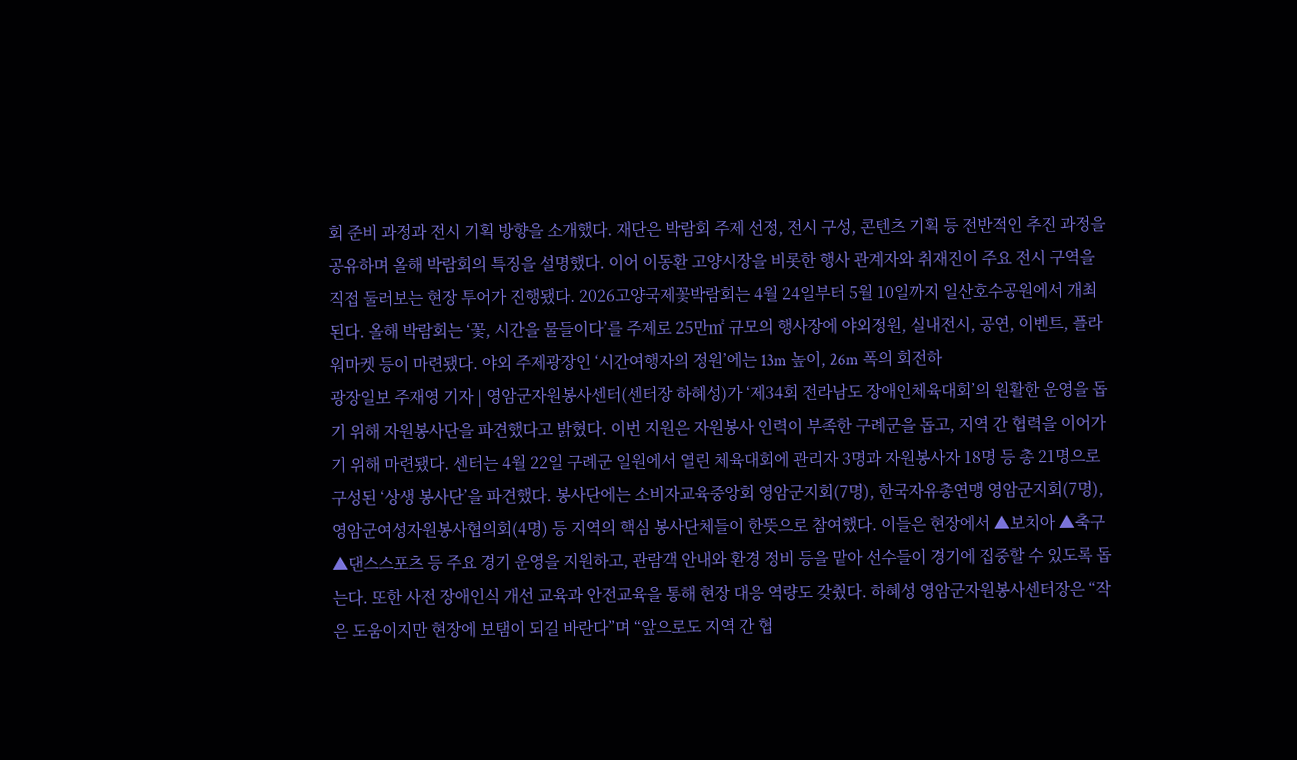회 준비 과정과 전시 기획 방향을 소개했다. 재단은 박람회 주제 선정, 전시 구성, 콘텐츠 기획 등 전반적인 추진 과정을 공유하며 올해 박람회의 특징을 설명했다. 이어 이동환 고양시장을 비롯한 행사 관계자와 취재진이 주요 전시 구역을 직접 둘러보는 현장 투어가 진행됐다. 2026고양국제꽃박람회는 4월 24일부터 5월 10일까지 일산호수공원에서 개최된다. 올해 박람회는 ‘꽃, 시간을 물들이다’를 주제로 25만㎡ 규모의 행사장에 야외정원, 실내전시, 공연, 이벤트, 플라워마켓 등이 마련됐다. 야외 주제광장인 ‘시간여행자의 정원’에는 13m 높이, 26m 폭의 회전하
광장일보 주재영 기자 | 영암군자원봉사센터(센터장 하혜성)가 ‘제34회 전라남도 장애인체육대회’의 원활한 운영을 돕기 위해 자원봉사단을 파견했다고 밝혔다. 이번 지원은 자원봉사 인력이 부족한 구례군을 돕고, 지역 간 협력을 이어가기 위해 마련됐다. 센터는 4월 22일 구례군 일원에서 열린 체육대회에 관리자 3명과 자원봉사자 18명 등 총 21명으로 구성된 ‘상생 봉사단’을 파견했다. 봉사단에는 소비자교육중앙회 영암군지회(7명), 한국자유총연맹 영암군지회(7명), 영암군여성자원봉사협의회(4명) 등 지역의 핵심 봉사단체들이 한뜻으로 참여했다. 이들은 현장에서 ▲보치아 ▲축구 ▲댄스스포츠 등 주요 경기 운영을 지원하고, 관람객 안내와 환경 정비 등을 맡아 선수들이 경기에 집중할 수 있도록 돕는다. 또한 사전 장애인식 개선 교육과 안전교육을 통해 현장 대응 역량도 갖췄다. 하혜성 영암군자원봉사센터장은 “작은 도움이지만 현장에 보탬이 되길 바란다”며 “앞으로도 지역 간 협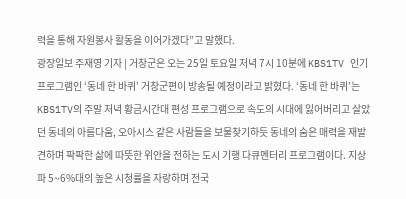력을 통해 자원봉사 활동을 이어가겠다”고 말했다.
광장일보 주재영 기자 | 거창군은 오는 25일 토요일 저녁 7시 10분에 KBS1TV 인기 프로그램인 ‘동네 한 바퀴’ 거창군편이 방송될 예정이라고 밝혔다. ‘동네 한 바퀴’는 KBS1TV의 주말 저녁 황금시간대 편성 프로그램으로 속도의 시대에 잃어버리고 살았던 동네의 아름다움, 오아시스 같은 사람들을 보물찾기하듯 동네의 숨은 매력을 재발견하며 팍팍한 삶에 따뜻한 위안을 전하는 도시 기행 다큐멘터리 프로그램이다. 지상파 5~6%대의 높은 시청률을 자랑하며 전국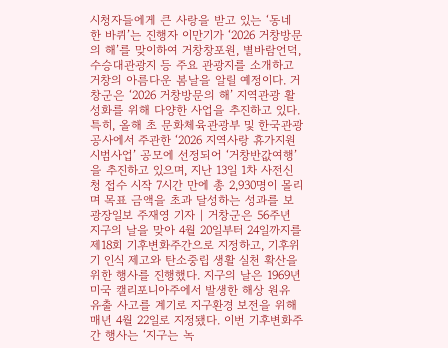시청자들에게 큰 사랑을 받고 있는 ‘동네 한 바퀴’는 진행자 이만기가 ‘2026 거창방문의 해’를 맞이하여 거창창포원, 별바람언덕, 수승대관광지 등 주요 관광지를 소개하고 거창의 아름다운 봄날을 알릴 예정이다. 거창군은 ‘2026 거창방문의 해’ 지역관광 활성화를 위해 다양한 사업을 추진하고 있다. 특히, 올해 초 문화체육관광부 및 한국관광공사에서 주관한 ‘2026 지역사랑 휴가지원 시범사업’ 공모에 선정되어 ‘거창반값여행’을 추진하고 있으며, 지난 13일 1차 사전신청 접수 시작 7시간 만에 총 2,930명이 몰리며 목표 금액을 초과 달성하는 성과를 보
광장일보 주재영 기자 | 거창군은 56주년 지구의 날을 맞아 4월 20일부터 24일까지를 제18회 기후변화주간으로 지정하고, 기후위기 인식 제고와 탄소중립 생활 실천 확산을 위한 행사를 진행했다. 지구의 날은 1969년 미국 캘리포니아주에서 발생한 해상 원유 유출 사고를 계기로 지구환경 보전을 위해 매년 4월 22일로 지정됐다. 이번 기후변화주간 행사는 ‘지구는 녹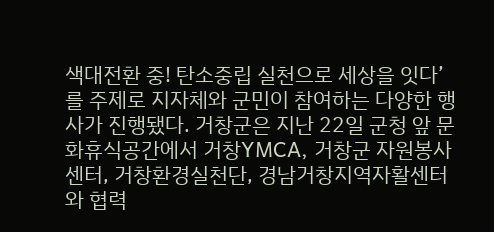색대전환 중! 탄소중립 실천으로 세상을 잇다’를 주제로 지자체와 군민이 참여하는 다양한 행사가 진행됐다. 거창군은 지난 22일 군청 앞 문화휴식공간에서 거창YMCA, 거창군 자원봉사센터, 거창환경실천단, 경남거창지역자활센터와 협력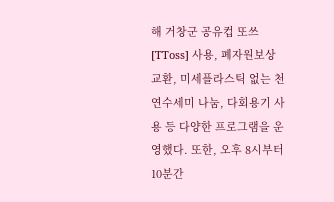해 거창군 공유컵 또쓰[TToss] 사용, 폐자원보상 교환, 미세플라스틱 없는 천연수세미 나눔, 다회용기 사용 등 다양한 프로그램을 운영했다. 또한, 오후 8시부터 10분간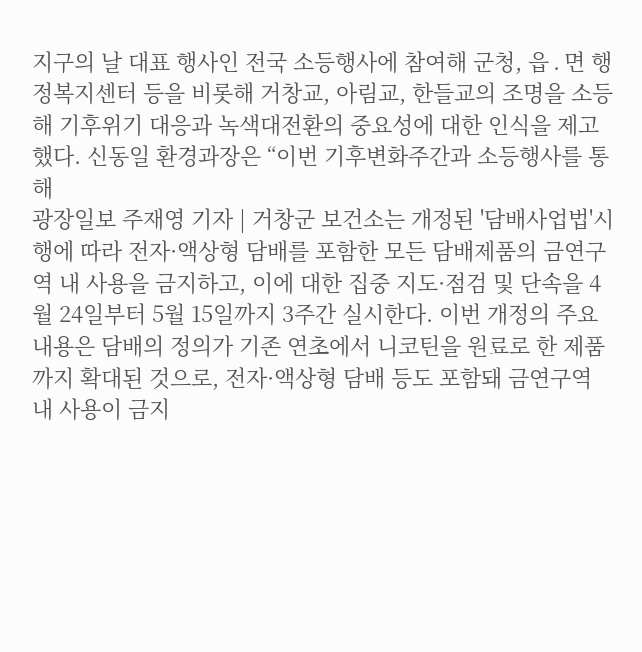지구의 날 대표 행사인 전국 소등행사에 참여해 군청, 읍․면 행정복지센터 등을 비롯해 거창교, 아림교, 한들교의 조명을 소등해 기후위기 대응과 녹색대전환의 중요성에 대한 인식을 제고했다. 신동일 환경과장은 “이번 기후변화주간과 소등행사를 통해
광장일보 주재영 기자 | 거창군 보건소는 개정된 '담배사업법'시행에 따라 전자·액상형 담배를 포함한 모든 담배제품의 금연구역 내 사용을 금지하고, 이에 대한 집중 지도·점검 및 단속을 4월 24일부터 5월 15일까지 3주간 실시한다. 이번 개정의 주요 내용은 담배의 정의가 기존 연초에서 니코틴을 원료로 한 제품까지 확대된 것으로, 전자·액상형 담배 등도 포함돼 금연구역 내 사용이 금지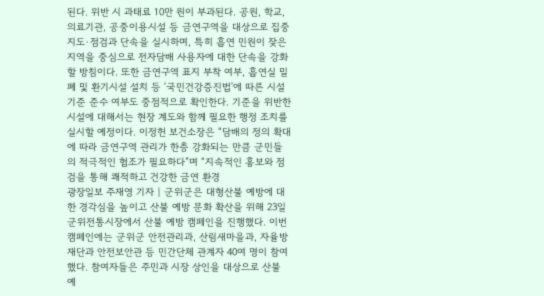된다. 위반 시 과태료 10만 원이 부과된다. 공원, 학교, 의료기관, 공중이용시설 등 금연구역을 대상으로 집중 지도·점검과 단속을 실시하며, 특히 흡연 민원이 잦은 지역을 중심으로 전자담배 사용자에 대한 단속을 강화할 방침이다. 또한 금연구역 표지 부착 여부, 흡연실 밀폐 및 환기시설 설치 등 '국민건강증진법'에 따른 시설 기준 준수 여부도 중점적으로 확인한다. 기준을 위반한 시설에 대해서는 현장 계도와 함께 필요한 행정 조치를 실시할 예정이다. 이정헌 보건소장은 “담배의 정의 확대에 따라 금연구역 관리가 한층 강화되는 만큼 군민들의 적극적인 협조가 필요하다”며 “지속적인 홍보와 점검을 통해 쾌적하고 건강한 금연 환경
광장일보 주재영 기자 | 군위군은 대형산불 예방에 대한 경각심을 높이고 산불 예방 문화 확산을 위해 23일 군위전통시장에서 산불 예방 캠페인을 진행했다. 이번 캠페인에는 군위군 안전관리과, 산림새마을과, 자율방재단과 안전보안관 등 민간단체 관계자 40여 명이 참여했다. 참여자들은 주민과 시장 상인을 대상으로 산불 예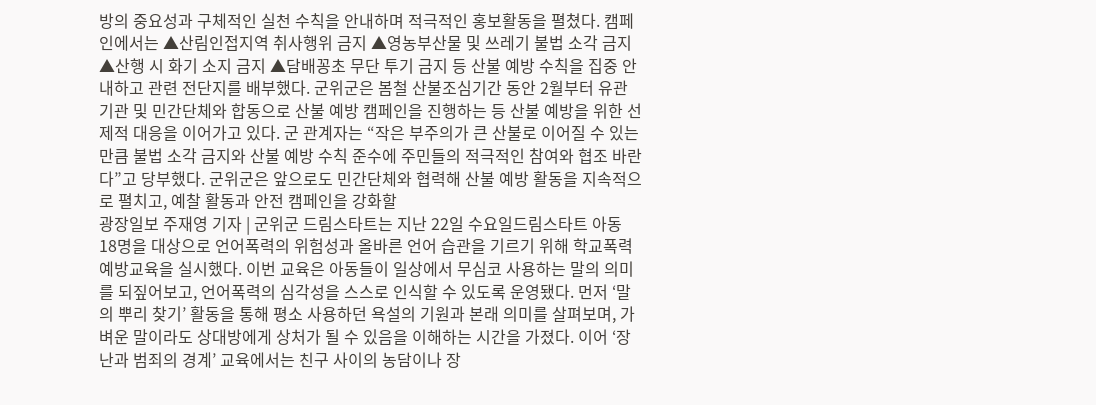방의 중요성과 구체적인 실천 수칙을 안내하며 적극적인 홍보활동을 펼쳤다. 캠페인에서는 ▲산림인접지역 취사행위 금지 ▲영농부산물 및 쓰레기 불법 소각 금지 ▲산행 시 화기 소지 금지 ▲담배꽁초 무단 투기 금지 등 산불 예방 수칙을 집중 안내하고 관련 전단지를 배부했다. 군위군은 봄철 산불조심기간 동안 2월부터 유관기관 및 민간단체와 합동으로 산불 예방 캠페인을 진행하는 등 산불 예방을 위한 선제적 대응을 이어가고 있다. 군 관계자는 “작은 부주의가 큰 산불로 이어질 수 있는 만큼 불법 소각 금지와 산불 예방 수칙 준수에 주민들의 적극적인 참여와 협조 바란다”고 당부했다. 군위군은 앞으로도 민간단체와 협력해 산불 예방 활동을 지속적으로 펼치고, 예찰 활동과 안전 캠페인을 강화할
광장일보 주재영 기자 | 군위군 드림스타트는 지난 22일 수요일드림스타트 아동 18명을 대상으로 언어폭력의 위험성과 올바른 언어 습관을 기르기 위해 학교폭력 예방교육을 실시했다. 이번 교육은 아동들이 일상에서 무심코 사용하는 말의 의미를 되짚어보고, 언어폭력의 심각성을 스스로 인식할 수 있도록 운영됐다. 먼저 ‘말의 뿌리 찾기’ 활동을 통해 평소 사용하던 욕설의 기원과 본래 의미를 살펴보며, 가벼운 말이라도 상대방에게 상처가 될 수 있음을 이해하는 시간을 가졌다. 이어 ‘장난과 범죄의 경계’ 교육에서는 친구 사이의 농담이나 장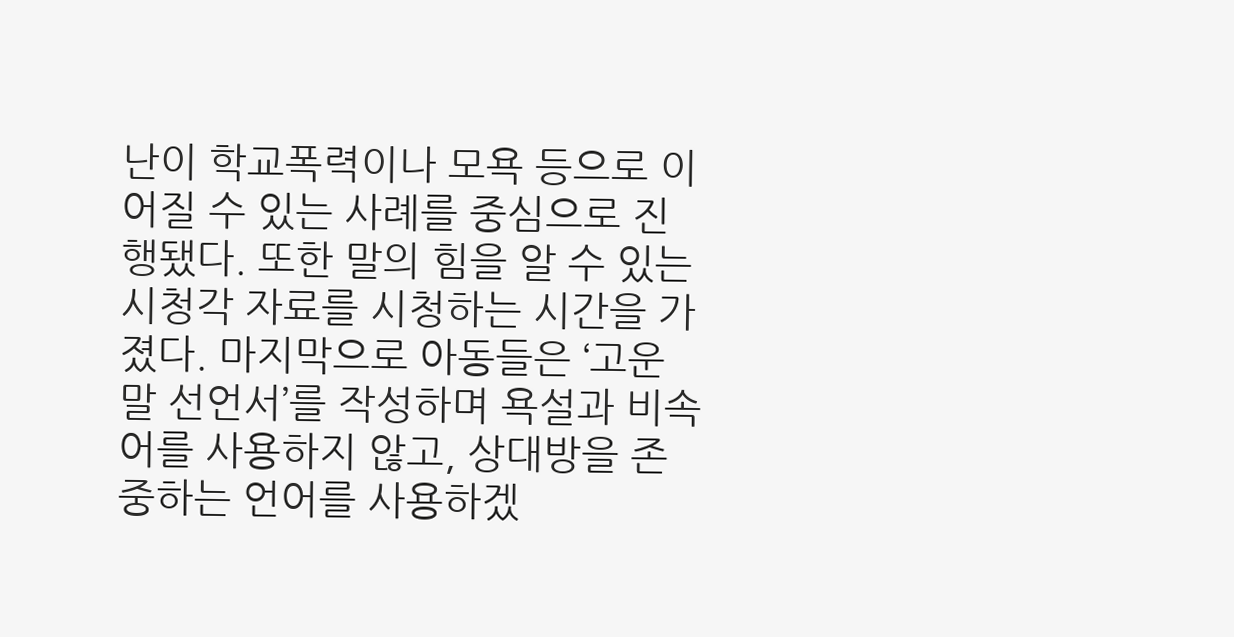난이 학교폭력이나 모욕 등으로 이어질 수 있는 사례를 중심으로 진행됐다. 또한 말의 힘을 알 수 있는 시청각 자료를 시청하는 시간을 가졌다. 마지막으로 아동들은 ‘고운말 선언서’를 작성하며 욕설과 비속어를 사용하지 않고, 상대방을 존중하는 언어를 사용하겠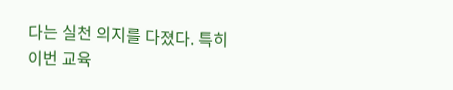다는 실천 의지를 다졌다. 특히 이번 교육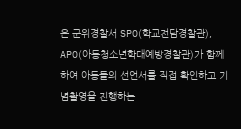은 군위경찰서 SPO(학교전담경찰관), APO(아동청소년학대예방경찰관)가 함께하여 아동들의 선언서를 직접 확인하고 기념촬영을 진행하는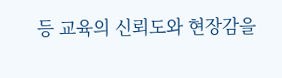등 교육의 신뢰도와 현장감을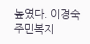높였다. 이경숙 주민복지